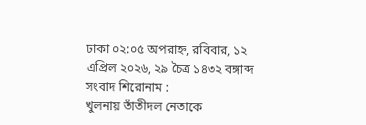ঢাকা ০২:০৫ অপরাহ্ন, রবিবার, ১২ এপ্রিল ২০২৬, ২৯ চৈত্র ১৪৩২ বঙ্গাব্দ
সংবাদ শিরোনাম :
খুলনায় তাঁতীদল নেতাকে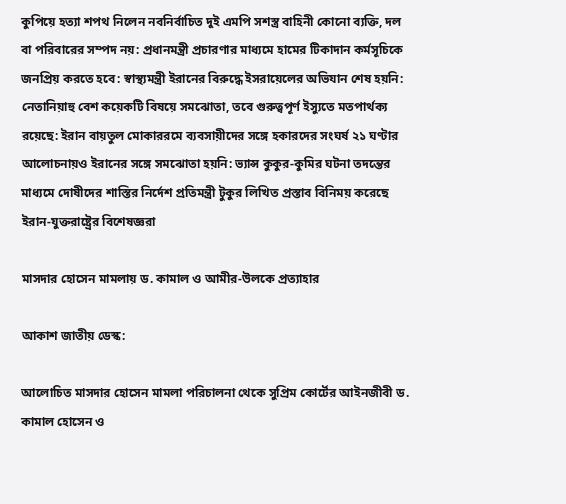কুপিয়ে হত্যা শপথ নিলেন নবনির্বাচিত দুই এমপি সশস্ত্র বাহিনী কোনো ব্যক্তি, দল বা পরিবারের সম্পদ নয়: প্রধানমন্ত্রী প্রচারণার মাধ্যমে হামের টিকাদান কর্মসূচিকে জনপ্রিয় করতে হবে: স্বাস্থ্যমন্ত্রী ইরানের বিরুদ্ধে ইসরায়েলের অভিযান শেষ হয়নি: নেতানিয়াহু বেশ কয়েকটি বিষয়ে সমঝোতা, তবে গুরুত্বপূর্ণ ইস্যুতে মতপার্থক্য রয়েছে: ইরান বায়তুল মোকাররমে ব্যবসায়ীদের সঙ্গে হকারদের সংঘর্ষ ২১ ঘণ্টার আলোচনায়ও ইরানের সঙ্গে সমঝোতা হয়নি: ভ্যান্স কুকুর-কুমির ঘটনা তদন্তের মাধ্যমে দোষীদের শাস্তির নির্দেশ প্রতিমন্ত্রী টুকুর লিখিত প্রস্তাব বিনিময় করেছে ইরান-যুক্তরাষ্ট্রের বিশেষজ্ঞরা

মাসদার হোসেন মামলায় ড. কামাল ও আমীর-উলকে প্রত্যাহার

আকাশ জাতীয় ডেস্ক:

আলোচিত মাসদার হোসেন মামলা পরিচালনা থেকে সুপ্রিম কোর্টের আইনজীবী ড. কামাল হোসেন ও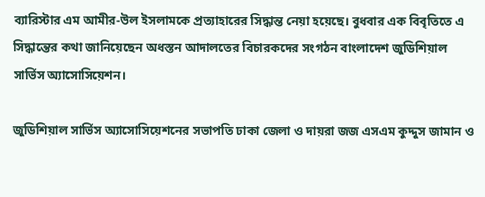ব্যারিস্টার এম আমীর-উল ইসলামকে প্রত্যাহারের সিদ্ধান্ত নেয়া হয়েছে। বুধবার এক বিবৃতিতে এ সিদ্ধান্তের কথা জানিয়েছেন অধস্তন আদালতের বিচারকদের সংগঠন বাংলাদেশ জুডিশিয়াল সার্ভিস অ্যাসোসিয়েশন।

জুডিশিয়াল সার্ভিস অ্যাসোসিয়েশনের সভাপতি ঢাকা জেলা ও দায়রা জজ এসএম কুদ্দুস জামান ও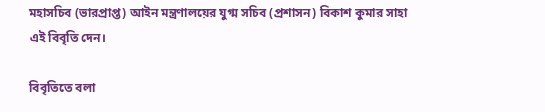মহাসচিব (ভারপ্রাপ্ত) আইন মন্ত্রণালয়ের যুগ্ম সচিব (প্রশাসন) বিকাশ কুমার সাহা এই বিবৃতি দেন।

বিবৃতিতে বলা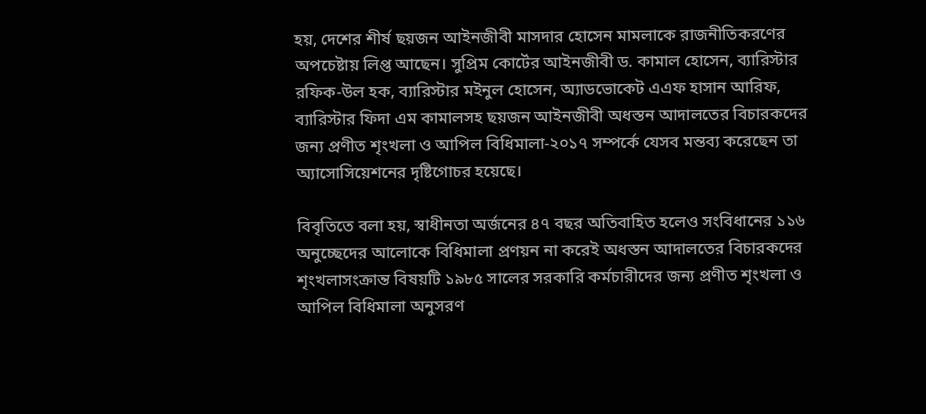হয়, দেশের শীর্ষ ছয়জন আইনজীবী মাসদার হোসেন মামলাকে রাজনীতিকরণের অপচেষ্টায় লিপ্ত আছেন। সুপ্রিম কোর্টের আইনজীবী ড. কামাল হোসেন, ব্যারিস্টার রফিক-উল হক, ব্যারিস্টার মইনুল হোসেন, অ্যাডভোকেট এএফ হাসান আরিফ, ব্যারিস্টার ফিদা এম কামালসহ ছয়জন আইনজীবী অধস্তন আদালতের বিচারকদের জন্য প্রণীত শৃংখলা ও আপিল বিধিমালা-২০১৭ সম্পর্কে যেসব মন্তব্য করেছেন তা অ্যাসোসিয়েশনের দৃষ্টিগোচর হয়েছে।

বিবৃতিতে বলা হয়, স্বাধীনতা অর্জনের ৪৭ বছর অতিবাহিত হলেও সংবিধানের ১১৬ অনুচ্ছেদের আলোকে বিধিমালা প্রণয়ন না করেই অধস্তন আদালতের বিচারকদের শৃংখলাসংক্রান্ত বিষয়টি ১৯৮৫ সালের সরকারি কর্মচারীদের জন্য প্রণীত শৃংখলা ও আপিল বিধিমালা অনুসরণ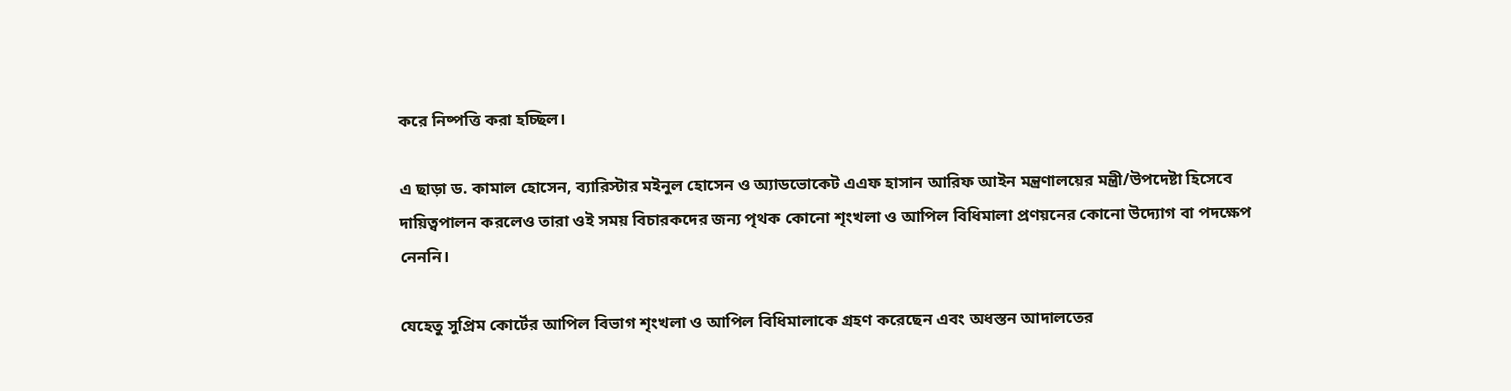করে নিষ্পত্তি করা হচ্ছিল।

এ ছাড়া ড. কামাল হোসেন, ব্যারিস্টার মইনুল হোসেন ও অ্যাডভোকেট এএফ হাসান আরিফ আইন মন্ত্রণালয়ের মন্ত্রী/উপদেষ্টা হিসেবে দায়িত্বপালন করলেও তারা ওই সময় বিচারকদের জন্য পৃথক কোনো শৃংখলা ও আপিল বিধিমালা প্রণয়নের কোনো উদ্যোগ বা পদক্ষেপ নেননি।

যেহেতু সুপ্রিম কোর্টের আপিল বিভাগ শৃংখলা ও আপিল বিধিমালাকে গ্রহণ করেছেন এবং অধস্তন আদালতের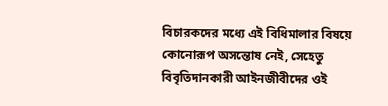বিচারকদের মধ্যে এই বিধিমালার বিষয়ে কোনোরূপ অসন্তোষ নেই, সেহেতু বিবৃতিদানকারী আইনজীবীদের ওই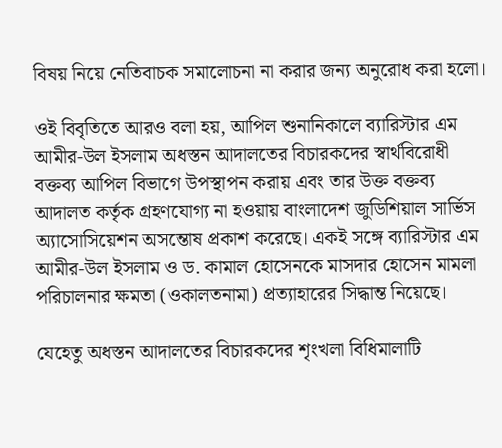বিষয় নিয়ে নেতিবাচক সমালোচনা না করার জন্য অনুরোধ করা হলো।

ওই বিবৃতিতে আরও বলা হয়, আপিল শুনানিকালে ব্যারিস্টার এম আমীর-উল ইসলাম অধস্তন আদালতের বিচারকদের স্বার্থবিরোধী বক্তব্য আপিল বিভাগে উপস্থাপন করায় এবং তার উক্ত বক্তব্য আদালত কর্তৃক গ্রহণযোগ্য না হওয়ায় বাংলাদেশ জুডিশিয়াল সার্ভিস অ্যাসোসিয়েশন অসন্তোষ প্রকাশ করেছে। একই সঙ্গে ব্যারিস্টার এম আমীর-উল ইসলাম ও ড. কামাল হোসেনকে মাসদার হোসেন মামলা পরিচালনার ক্ষমতা (ওকালতনামা) প্রত্যাহারের সিদ্ধান্ত নিয়েছে।

যেহেতু অধস্তন আদালতের বিচারকদের শৃংখলা বিধিমালাটি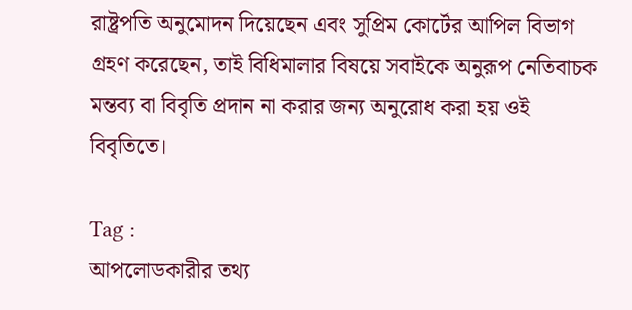রাষ্ট্রপতি অনুমোদন দিয়েছেন এবং সুপ্রিম কোর্টের আপিল বিভাগ গ্রহণ করেছেন, তাই বিধিমালার বিষয়ে সবাইকে অনুরূপ নেতিবাচক মন্তব্য বা বিবৃতি প্রদান না করার জন্য অনুরোধ করা হয় ওই বিবৃতিতে।

Tag :
আপলোডকারীর তথ্য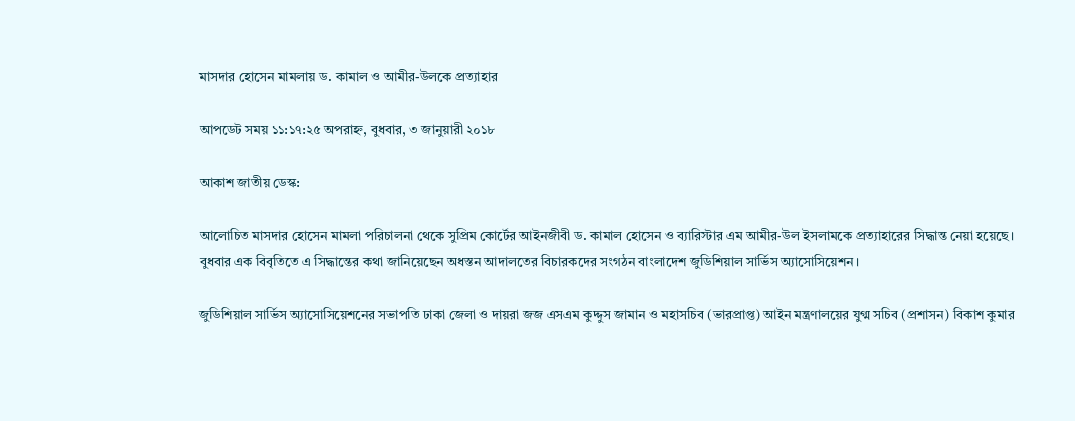মাসদার হোসেন মামলায় ড. কামাল ও আমীর-উলকে প্রত্যাহার

আপডেট সময় ১১:১৭:২৫ অপরাহ্ন, বুধবার, ৩ জানুয়ারী ২০১৮

আকাশ জাতীয় ডেস্ক:

আলোচিত মাসদার হোসেন মামলা পরিচালনা থেকে সুপ্রিম কোর্টের আইনজীবী ড. কামাল হোসেন ও ব্যারিস্টার এম আমীর-উল ইসলামকে প্রত্যাহারের সিদ্ধান্ত নেয়া হয়েছে। বুধবার এক বিবৃতিতে এ সিদ্ধান্তের কথা জানিয়েছেন অধস্তন আদালতের বিচারকদের সংগঠন বাংলাদেশ জুডিশিয়াল সার্ভিস অ্যাসোসিয়েশন।

জুডিশিয়াল সার্ভিস অ্যাসোসিয়েশনের সভাপতি ঢাকা জেলা ও দায়রা জজ এসএম কুদ্দুস জামান ও মহাসচিব (ভারপ্রাপ্ত) আইন মন্ত্রণালয়ের যুগ্ম সচিব (প্রশাসন) বিকাশ কুমার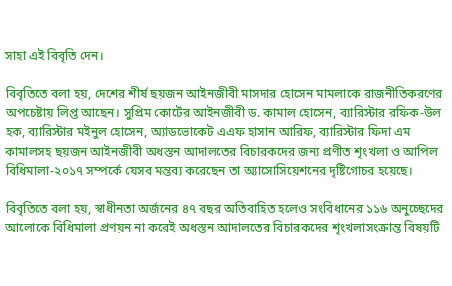সাহা এই বিবৃতি দেন।

বিবৃতিতে বলা হয়, দেশের শীর্ষ ছয়জন আইনজীবী মাসদার হোসেন মামলাকে রাজনীতিকরণের অপচেষ্টায় লিপ্ত আছেন। সুপ্রিম কোর্টের আইনজীবী ড. কামাল হোসেন, ব্যারিস্টার রফিক-উল হক, ব্যারিস্টার মইনুল হোসেন, অ্যাডভোকেট এএফ হাসান আরিফ, ব্যারিস্টার ফিদা এম কামালসহ ছয়জন আইনজীবী অধস্তন আদালতের বিচারকদের জন্য প্রণীত শৃংখলা ও আপিল বিধিমালা-২০১৭ সম্পর্কে যেসব মন্তব্য করেছেন তা অ্যাসোসিয়েশনের দৃষ্টিগোচর হয়েছে।

বিবৃতিতে বলা হয়, স্বাধীনতা অর্জনের ৪৭ বছর অতিবাহিত হলেও সংবিধানের ১১৬ অনুচ্ছেদের আলোকে বিধিমালা প্রণয়ন না করেই অধস্তন আদালতের বিচারকদের শৃংখলাসংক্রান্ত বিষয়টি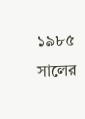১৯৮৫ সালের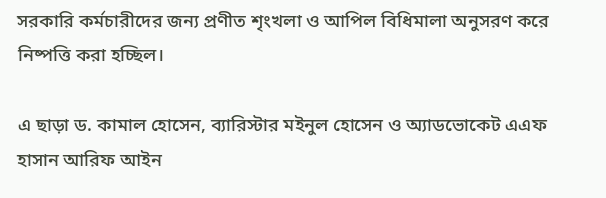সরকারি কর্মচারীদের জন্য প্রণীত শৃংখলা ও আপিল বিধিমালা অনুসরণ করে নিষ্পত্তি করা হচ্ছিল।

এ ছাড়া ড. কামাল হোসেন, ব্যারিস্টার মইনুল হোসেন ও অ্যাডভোকেট এএফ হাসান আরিফ আইন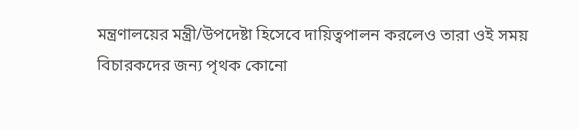মন্ত্রণালয়ের মন্ত্রী/উপদেষ্টা হিসেবে দায়িত্বপালন করলেও তারা ওই সময় বিচারকদের জন্য পৃথক কোনো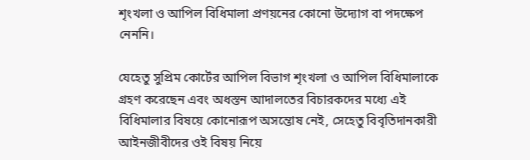শৃংখলা ও আপিল বিধিমালা প্রণয়নের কোনো উদ্যোগ বা পদক্ষেপ নেননি।

যেহেতু সুপ্রিম কোর্টের আপিল বিভাগ শৃংখলা ও আপিল বিধিমালাকে গ্রহণ করেছেন এবং অধস্তন আদালতের বিচারকদের মধ্যে এই বিধিমালার বিষয়ে কোনোরূপ অসন্তোষ নেই, সেহেতু বিবৃতিদানকারী আইনজীবীদের ওই বিষয় নিয়ে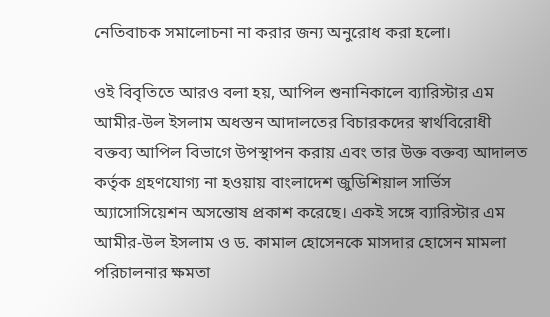নেতিবাচক সমালোচনা না করার জন্য অনুরোধ করা হলো।

ওই বিবৃতিতে আরও বলা হয়, আপিল শুনানিকালে ব্যারিস্টার এম আমীর-উল ইসলাম অধস্তন আদালতের বিচারকদের স্বার্থবিরোধী বক্তব্য আপিল বিভাগে উপস্থাপন করায় এবং তার উক্ত বক্তব্য আদালত কর্তৃক গ্রহণযোগ্য না হওয়ায় বাংলাদেশ জুডিশিয়াল সার্ভিস অ্যাসোসিয়েশন অসন্তোষ প্রকাশ করেছে। একই সঙ্গে ব্যারিস্টার এম আমীর-উল ইসলাম ও ড. কামাল হোসেনকে মাসদার হোসেন মামলা পরিচালনার ক্ষমতা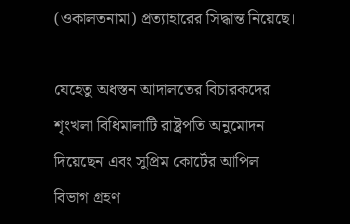(ওকালতনামা) প্রত্যাহারের সিদ্ধান্ত নিয়েছে।

যেহেতু অধস্তন আদালতের বিচারকদের শৃংখলা বিধিমালাটি রাষ্ট্রপতি অনুমোদন দিয়েছেন এবং সুপ্রিম কোর্টের আপিল বিভাগ গ্রহণ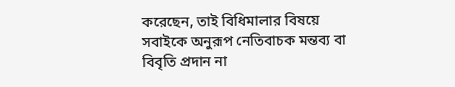করেছেন, তাই বিধিমালার বিষয়ে সবাইকে অনুরূপ নেতিবাচক মন্তব্য বা বিবৃতি প্রদান না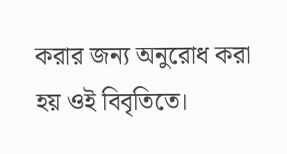করার জন্য অনুরোধ করা হয় ওই বিবৃতিতে।